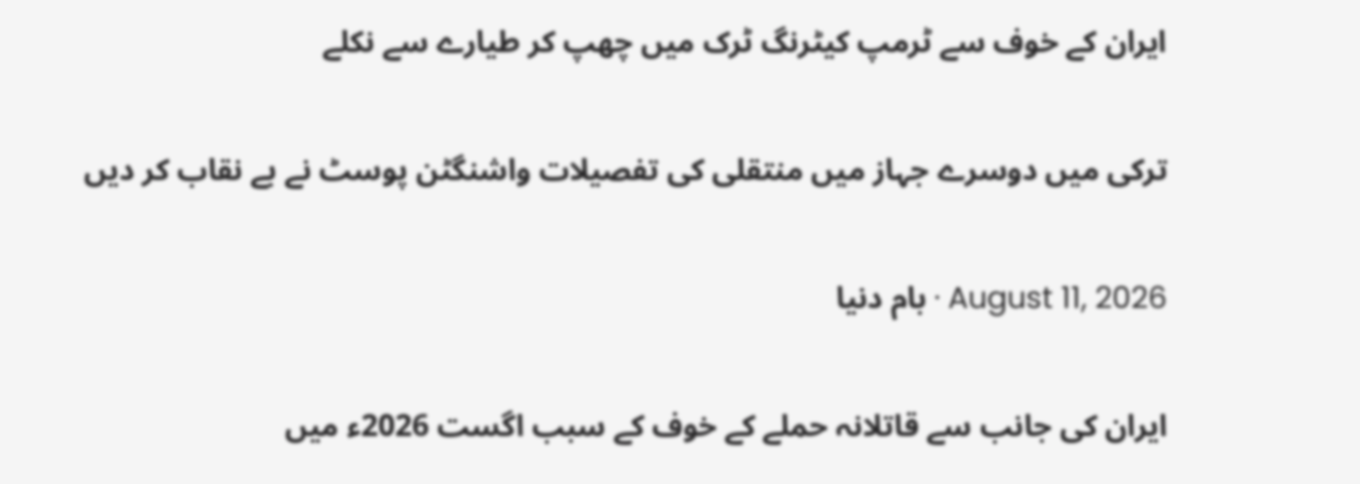ایران کے خوف سے ٹرمپ کیٹرنگ ٹرک میں چھپ کر طیارے سے نکلے

ترکی میں دوسرے جہاز میں منتقلی کی تفصیلات واشنگٹن پوسٹ نے بے نقاب کر دیں

August 11, 2026 · بام دنیا

ایران کی جانب سے قاتلانہ حملے کے خوف کے سبب اگست 2026ء میں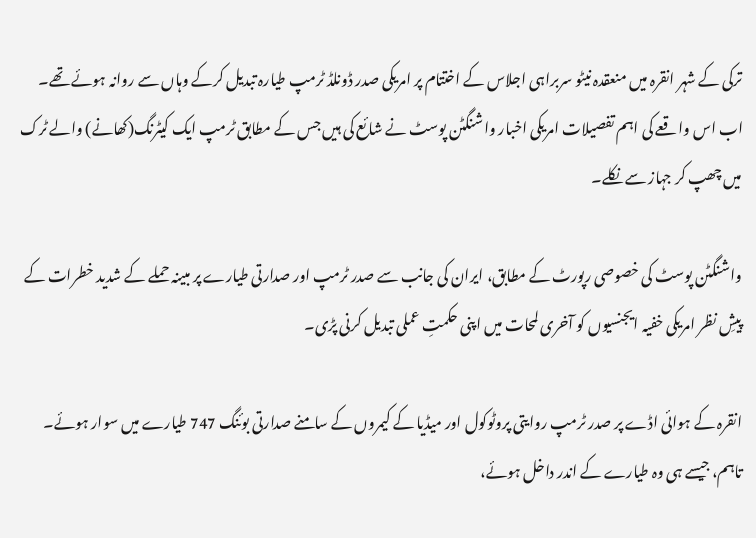ترکی کے شہر انقرہ میں منعقدہ نیٹو سربراہی اجلاس کے اختتام پر امریکی صدر ڈونلڈ ٹرمپ طیارہ تبدیل کرکے وہاں سے روانہ ہوئے تھے۔ اب اس واقعے کی اہم تفصیلات امریکی اخبار واشنگٹن پوسٹ نے شائع کی ہیں جس کے مطابق ٹرمپ ایک کیٹرنگ(کھانے) والے ٹرک میں چھپ کر جہاز سے نکلے۔

واشنگٹن پوسٹ کی خصوصی رپورٹ کے مطابق، ایران کی جانب سے صدر ٹرمپ اور صدارتی طیارے پر مبینہ حملے کے شدید خطرات کے پیشِ نظر امریکی خفیہ ایجنسیوں کو آخری لمحات میں اپنی حکمتِ عملی تبدیل کرنی پڑی۔

انقرہ کے ہوائی اڈے پر صدر ٹرمپ روایتی پروٹوکول اور میڈیا کے کیمروں کے سامنے صدارتی بوئنگ 747 طیارے میں سوار ہوئے۔ تاہم، جیسے ہی وہ طیارے کے اندر داخل ہوئے،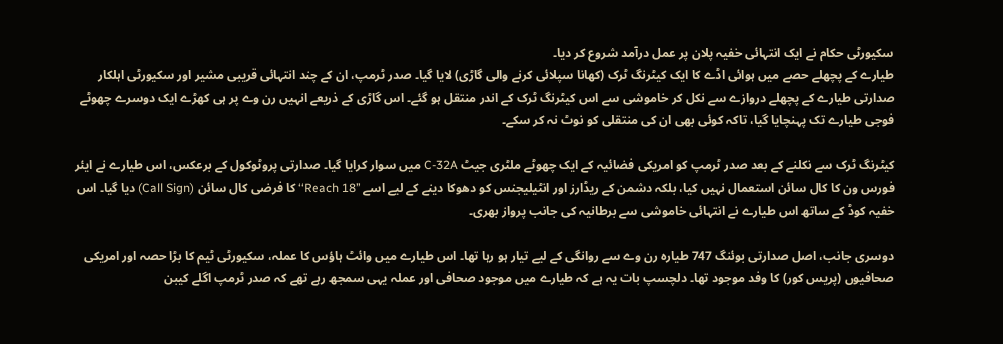سکیورٹی حکام نے ایک انتہائی خفیہ پلان پر عمل درآمد شروع کر دیا۔
طیارے کے پچھلے حصے میں ہوائی اڈے کا ایک کیٹرنگ ٹرک (کھانا سپلائی کرنے والی گاڑی) لایا گیا۔ صدر ٹرمپ، ان کے چند انتہائی قریبی مشیر اور سکیورٹی اہلکار صدارتی طیارے کے پچھلے دروازے سے نکل کر خاموشی سے اس کیٹرنگ ٹرک کے اندر منتقل ہو گئے۔ اس گاڑی کے ذریعے انہیں رن وے پر ہی کھڑے ایک دوسرے چھوٹے فوجی طیارے تک پہنچایا گیا، تاکہ کوئی بھی ان کی منتقلی کو نوٹ نہ کر سکے۔

کیٹرنگ ٹرک سے نکلنے کے بعد صدر ٹرمپ کو امریکی فضائیہ کے ایک چھوٹے ملٹری جیٹ C-32A میں سوار کرایا گیا۔ صدارتی پروٹوکول کے برعکس، اس طیارے نے ایئر فورس ون کا کال سائن استعمال نہیں کیا، بلکہ دشمن کے ریڈارز اور انٹیلیجنس کو دھوکا دینے کے لیے اسے ’’Reach 18‘‘ کا فرضی کال سائن (Call Sign) دیا گیا۔ اس خفیہ کوڈ کے ساتھ اس طیارے نے انتہائی خاموشی سے برطانیہ کی جانب پرواز بھری۔

دوسری جانب، اصل صدارتی بوئنگ 747 طیارہ رن وے سے روانگی کے لیے تیار ہو رہا تھا۔ اس طیارے میں وائٹ ہاؤس کا عملہ، سکیورٹی ٹیم کا بڑا حصہ اور امریکی صحافیوں (پریس کور) کا وفد موجود تھا۔ دلچسپ بات یہ ہے کہ طیارے میں موجود صحافی اور عملہ یہی سمجھ رہے تھے کہ صدر ٹرمپ اگلے کیبن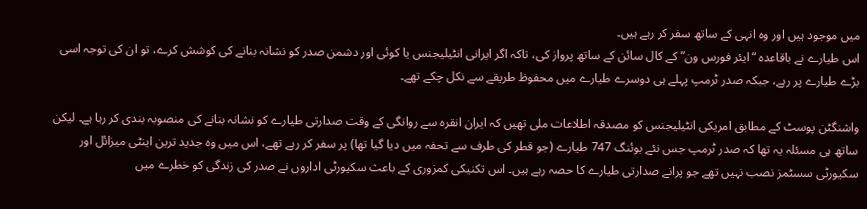میں موجود ہیں اور وہ انہی کے ساتھ سفر کر رہے ہیں۔
اس طیارے نے باقاعدہ “ایئر فورس ون” کے کال سائن کے ساتھ پرواز کی، تاکہ اگر ایرانی انٹیلیجنس یا کوئی اور دشمن صدر کو نشانہ بنانے کی کوشش کرے، تو ان کی توجہ اسی بڑے طیارے پر رہے، جبکہ صدر ٹرمپ پہلے ہی دوسرے طیارے میں محفوظ طریقے سے نکل چکے تھے۔

واشنگٹن پوسٹ کے مطابق امریکی انٹیلیجنس کو مصدقہ اطلاعات ملی تھیں کہ ایران انقرہ سے روانگی کے وقت صدارتی طیارے کو نشانہ بنانے کی منصوبہ بندی کر رہا ہے۔ لیکن ساتھ ہی مسئلہ یہ تھا کہ صدر ٹرمپ جس نئے بوئنگ 747 طیارے (جو قطر کی طرف سے تحفہ میں دیا گیا تھا) پر سفر کر رہے تھے، اس میں وہ جدید ترین اینٹی میزائل اور سکیورٹی سسٹمز نصب نہیں تھے جو پرانے صدارتی طیارے کا حصہ رہے ہیں۔ اس تکنیکی کمزوری کے باعث سکیورٹی اداروں نے صدر کی زندگی کو خطرے میں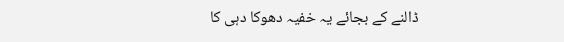ڈالنے کے بجائے یہ خفیہ دھوکا دہی کا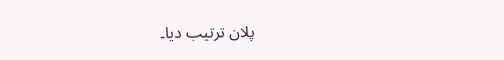پلان ترتیب دیا۔